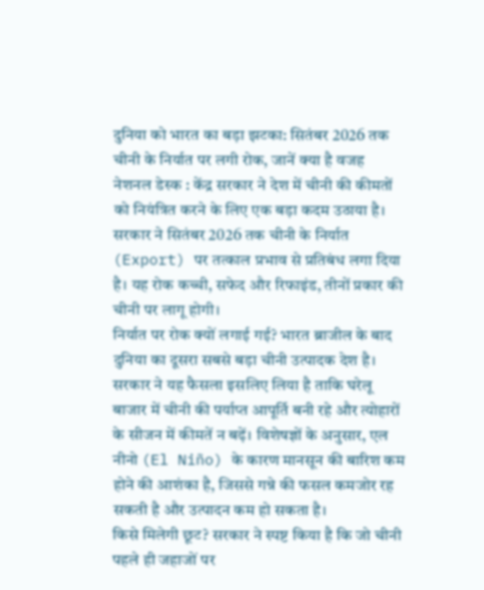दुनिया को भारत का बड़ा झटका: सितंबर 2026 तक चीनी के निर्यात पर लगी रोक, जानें क्या है वजह
नेशनल डेस्क : केंद्र सरकार ने देश में चीनी की कीमतों को नियंत्रित करने के लिए एक बड़ा कदम उठाया है। सरकार ने सितंबर 2026 तक चीनी के निर्यात (Export) पर तत्काल प्रभाव से प्रतिबंध लगा दिया है। यह रोक कच्ची, सफेद और रिफाइंड, तीनों प्रकार की चीनी पर लागू होगी।
निर्यात पर रोक क्यों लगाई गई? भारत ब्राजील के बाद दुनिया का दूसरा सबसे बड़ा चीनी उत्पादक देश है। सरकार ने यह फैसला इसलिए लिया है ताकि घरेलू बाजार में चीनी की पर्याप्त आपूर्ति बनी रहे और त्योहारों के सीजन में कीमतें न बढ़ें। विशेषज्ञों के अनुसार, एल नीनो (El Niño) के कारण मानसून की बारिश कम होने की आशंका है, जिससे गन्ने की फसल कमजोर रह सकती है और उत्पादन कम हो सकता है।
किसे मिलेगी छूट? सरकार ने स्पष्ट किया है कि जो चीनी पहले ही जहाजों पर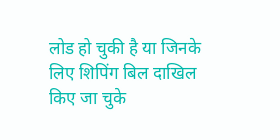लोड हो चुकी है या जिनके लिए शिपिंग बिल दाखिल किए जा चुके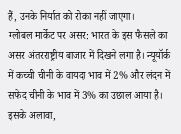हैं, उनके निर्यात को रोका नहीं जाएगा।
ग्लोबल मार्केट पर असर: भारत के इस फैसले का असर अंतरराष्ट्रीय बाजार में दिखने लगा है। न्यूयॉर्क में कच्ची चीनी के वायदा भाव में 2% और लंदन में सफेद चीनी के भाव में 3% का उछाल आया है। इसके अलावा,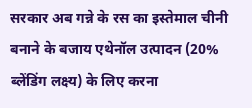सरकार अब गन्ने के रस का इस्तेमाल चीनी बनाने के बजाय एथेनॉल उत्पादन (20% ब्लेंडिंग लक्ष्य) के लिए करना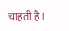चाहती है।